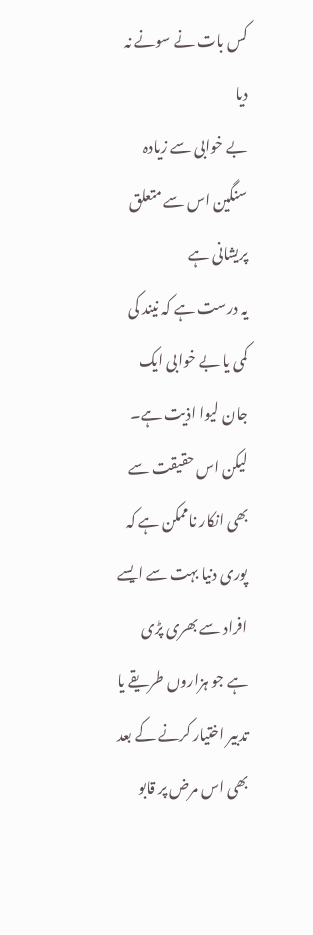کس بات نے سونے نہ دیا
بے خوابی سے زیادہ سنگین اس سے متعلق پریشانی ہے
یہ درست ہے کہ نیند کی کمی یا بے خوابی ایک جان لیوا اذیت ہے۔ لیکن اس حقیقت سے بھی انکار ناممکن ہے کہ پوری دنیا بہت سے ایسے افراد سے بھری پڑی ہے جو ہزاروں طریقے یا تدبیر اختیار کرنے کے بعد بھی اس مرض پر قابو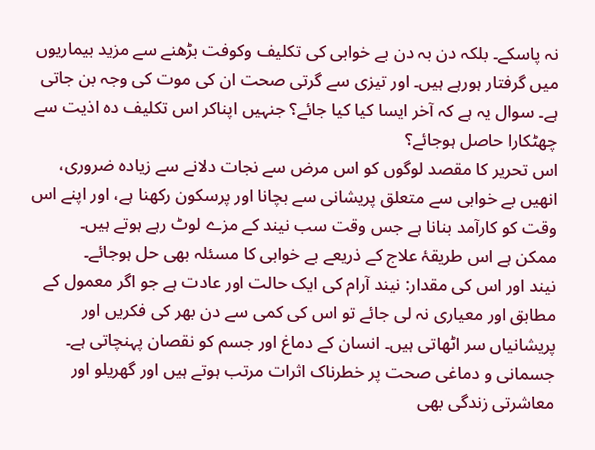نہ پاسکے۔ بلکہ دن بہ دن بے خوابی کی تکلیف وکوفت بڑھنے سے مزید بیماریوں میں گرفتار ہورہے ہیں۔ اور تیزی سے گرتی صحت ان کی موت کی وجہ بن جاتی ہے۔ سوال یہ ہے کہ آخر ایسا کیا کیا جائے؟ جنہیں اپناکر اس تکلیف دہ اذیت سے چھٹکارا حاصل ہوجائے؟
اس تحریر کا مقصد لوگوں کو اس مرض سے نجات دلانے سے زیادہ ضروری، انھیں بے خوابی سے متعلق پریشانی سے بچانا اور پرسکون رکھنا ہے، اور اپنے اس وقت کو کارآمد بنانا ہے جس وقت سب نیند کے مزے لوٹ رہے ہوتے ہیں۔
ممکن ہے اس طریقۂ علاج کے ذریعے بے خوابی کا مسئلہ بھی حل ہوجائے۔
نیند اور اس کی مقدار: نیند آرام کی ایک حالت اور عادت ہے جو اگر معمول کے مطابق اور معیاری نہ لی جائے تو اس کی کمی سے دن بھر کی فکریں اور پریشانیاں سر اٹھاتی ہیں۔ انسان کے دماغ اور جسم کو نقصان پہنچاتی ہے۔ جسمانی و دماغی صحت پر خطرناک اثرات مرتب ہوتے ہیں اور گھریلو اور معاشرتی زندگی بھی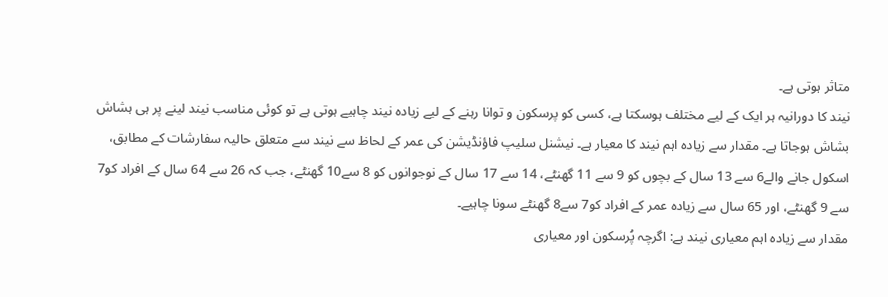متاثر ہوتی ہے۔
نیند کا دورانیہ ہر ایک کے لیے مختلف ہوسکتا ہے، کسی کو پرسکون و توانا رہنے کے لیے زیادہ نیند چاہیے ہوتی ہے تو کوئی مناسب نیند لینے پر ہی ہشاش بشاش ہوجاتا ہے۔ مقدار سے زیادہ اہم نیند کا معیار ہے۔ نیشنل سلیپ فاؤنڈیشن کی عمر کے لحاظ سے نیند سے متعلق حالیہ سفارشات کے مطابق، اسکول جانے والے6 سے 13 سال کے بچوں کو 9 سے 11 گھنٹے، 14 سے 17 سال کے نوجوانوں کو 8 سے10 گھنٹے، جب کہ 26 سے 64 سال کے افراد کو7 سے 9 گھنٹے، اور 65 سال سے زیادہ عمر کے افراد کو7 سے8 گھنٹے سونا چاہیے۔
مقدار سے زیادہ اہم معیاری نیند ہے: اگرچہ پُرسکون اور معیاری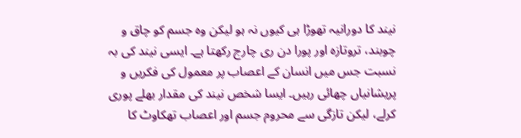نیند کا دورانیہ تھوڑا ہی کیوں نہ ہو لیکن وہ جسم کو چاق و چوبند، تروتازہ اور پورا دن ری چارج رکھتا ہے۔ ایسی نیند کی بہ نسبت جس میں انسان کے اعصاب پر معمول کی فکریں و پریشانیاں چھائی رہیں۔ ایسا شخص نیند کی مقدار بھلے پوری کرلے، لیکن تازگی سے محروم جسم اور اعصاب تھکاوٹ کا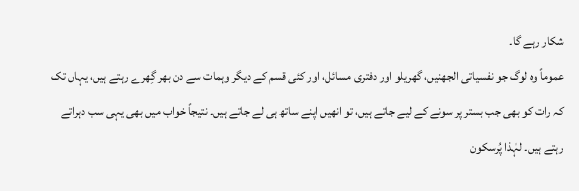شکار رہے گا۔
عموماً وہ لوگ جو نفسیاتی الجھنیں، گھریلو اور دفتری مسائل، اور کئی قسم کے دیگر وہمات سے دن بھر گِھرے رہتے ہیں، یہاں تک کہ رات کو بھی جب بستر پر سونے کے لیے جاتے ہیں، تو انھیں اپنے ساتھ ہی لے جاتے ہیں۔ نتیجاً خواب میں بھی یہی سب دہراتے رہتے ہیں۔ لہٰذا پُرسکون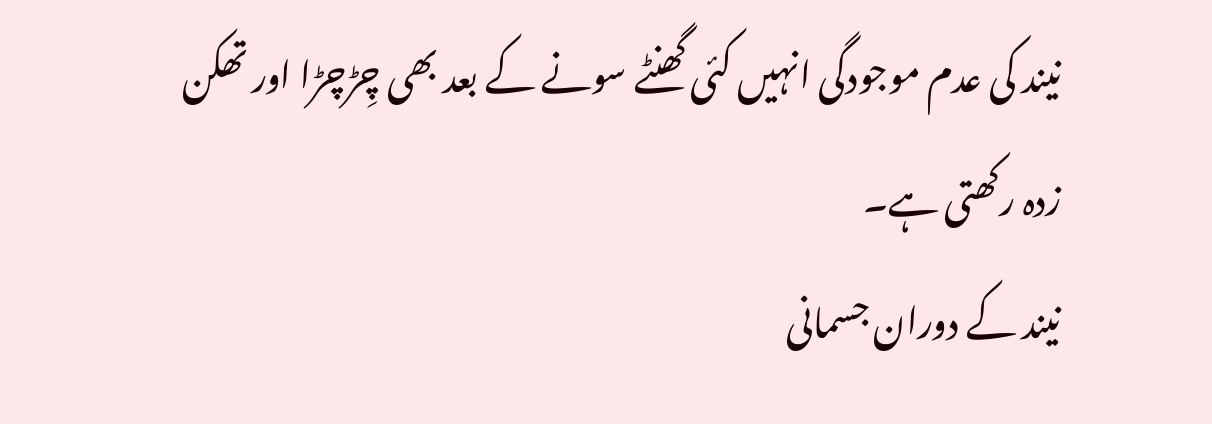نیند کی عدم موجودگی انہیں کئی گھنٹے سونے کے بعد بھی چِڑچڑا اور تھکن زدہ رکھتی ہے۔
نیند کے دوران جسمانی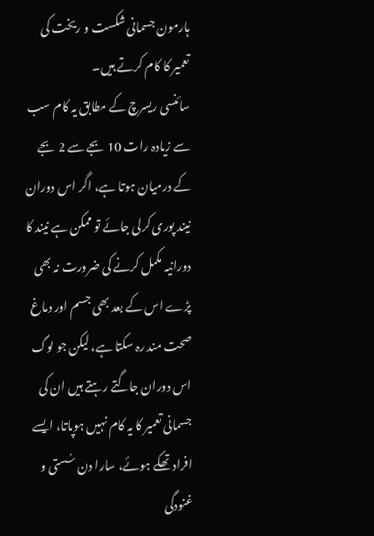ہارمون جسمانی شکست و ریخت کی تعمیر کا کام کرتے ہیں۔
سائنسی ریسرچ کے مطابق یہ کام سب سے زیادہ رات 10 بجے سے 2 بجے کے درمیان ہوتا ہے، اگر اس دوران نیند پوری کرلی جائے تو ممکن ہے نیند کا دورانیہ مکمل کرنے کی ضرورت نہ بھی پڑے اس کے بعد بھی جسم اور دماغ صحت مند رہ سکتا ہے، لیکن جو لوگ اس دوران جاگتے رہتے ہیں ان کی جسمانی تعمیر کا یہ کام نہیں ہوپاتا، ایسے افراد تھکے ہوئے، سارا دن سُستی و غنودگی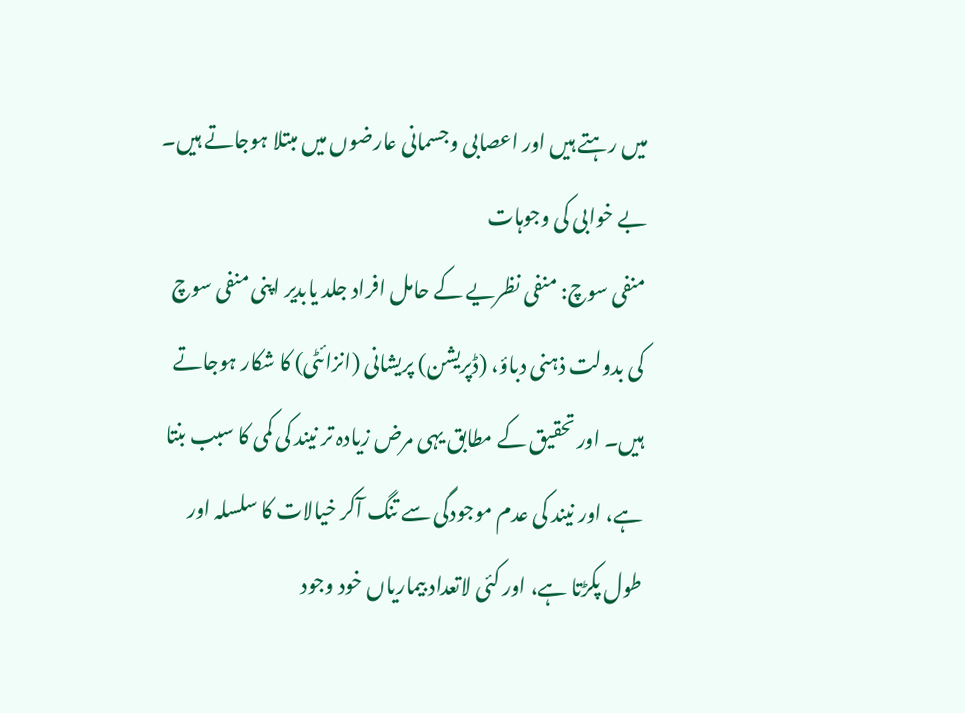میں رہتے ہیں اور اعصابی وجسمانی عارضوں میں مبتلا ہوجاتے ہیں۔
بے خوابی کی وجوہات
منفی سوچ: منفی نظریے کے حامل افراد جلد یابدیر اپنی منفی سوچ کی بدولت ذہنی دباؤ، (ڈپریشن) پریشانی (انزائٹی) کا شکار ہوجاتے ہیں۔ اور تحقیق کے مطابق یہی مرض زیادہ تر نیند کی کمی کا سبب بنتا ہے، اور نیند کی عدم موجودگی سے تنگ آکر خیالات کا سلسلہ اور طول پکڑتا ہے، اور کئی لاتعداد بیماریاں خود وجود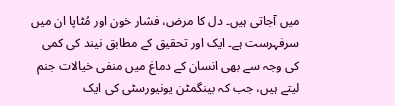میں آجاتی ہیں۔ دل کا مرض، فشار خون اور مُٹاپا ان میں سرفہرست ہے۔ ایک اور تحقیق کے مطابق نیند کی کمی کی وجہ سے بھی انسان کے دماغ میں منفی خیالات جنم لیتے ہیں، جب کہ بینگمٹن یونیورسٹی کی ایک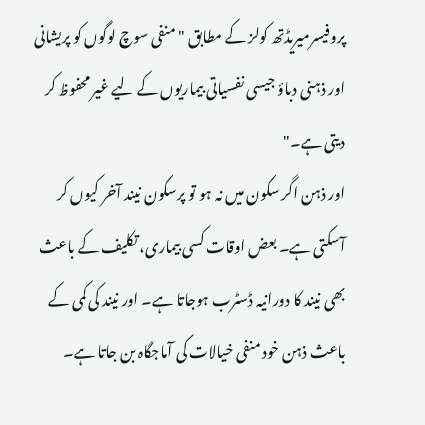پروفیسرمیریڈتھ کولز کے مطابق "منفی سوچ لوگوں کو پریشانی اور ذہنی دباؤ جیسی نفسیاتی بیماریوں کے لیے غیر محفوظ کر دیتی ہے۔"
اور ذہن اگر سکون میں نہ ہو تو پرسکون نیند آخر کیوں کر آسکتی ہے۔ بعض اوقات کسی بیماری، تکلیف کے باعث بھی نیند کا دورانیہ ڈسٹرب ہوجاتا ہے۔ اور نیند کی کمی کے باعث ذہن خود منفی خیالات کی آماجگاہ بن جاتا ہے۔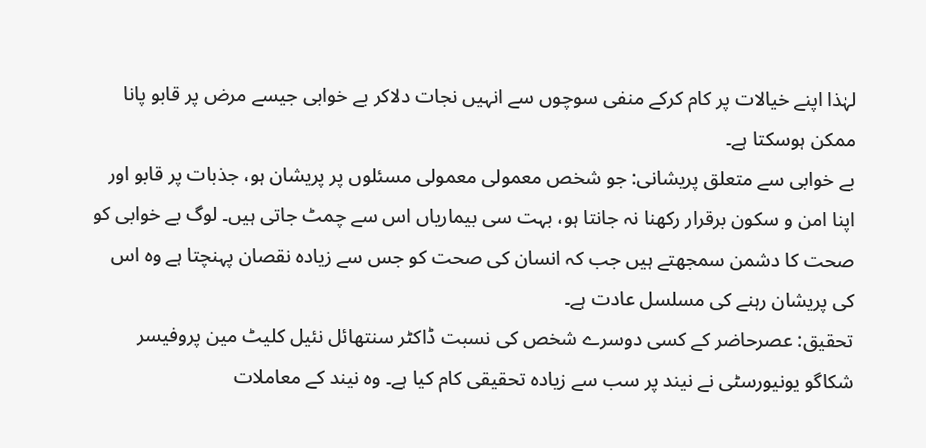لہٰذا اپنے خیالات پر کام کرکے منفی سوچوں سے انہیں نجات دلاکر بے خوابی جیسے مرض پر قابو پانا ممکن ہوسکتا ہے۔
بے خوابی سے متعلق پریشانی: جو شخص معمولی معمولی مسئلوں پر پریشان ہو، جذبات پر قابو اور اپنا امن و سکون برقرار رکھنا نہ جانتا ہو، بہت سی بیماریاں اس سے چمٹ جاتی ہیں۔ لوگ بے خوابی کو صحت کا دشمن سمجھتے ہیں جب کہ انسان کی صحت کو جس سے زیادہ نقصان پہنچتا ہے وہ اس کی پریشان رہنے کی مسلسل عادت ہے۔
تحقیق: عصرحاضر کے کسی دوسرے شخص کی نسبت ڈاکٹر سنتھائل نئیل کلیٹ مین پروفیسر شکاگو یونیورسٹی نے نیند پر سب سے زیادہ تحقیقی کام کیا ہے۔ وہ نیند کے معاملات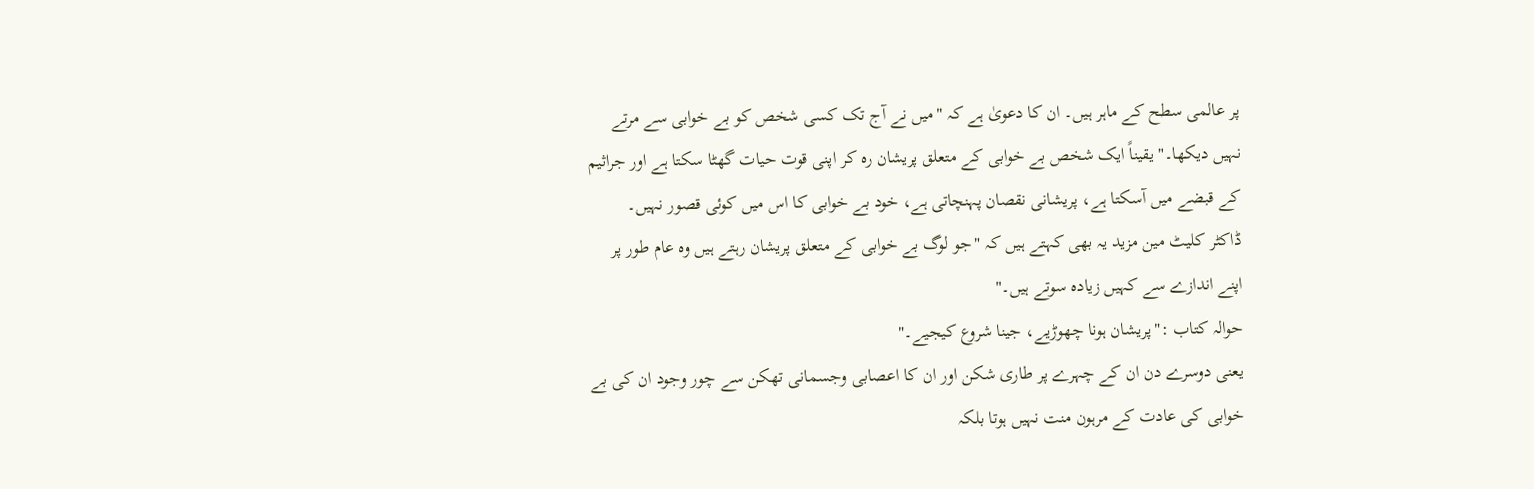پر عالمی سطح کے ماہر ہیں۔ ان کا دعویٰ ہے کہ "میں نے آج تک کسی شخص کو بے خوابی سے مرتے نہیں دیکھا۔" یقیناً ایک شخص بے خوابی کے متعلق پریشان رہ کر اپنی قوت حیات گھٹا سکتا ہے اور جراثیم کے قبضے میں آسکتا ہے، پریشانی نقصان پہنچاتی ہے، خود بے خوابی کا اس میں کوئی قصور نہیں۔
ڈاکٹر کلیٹ مین مزید یہ بھی کہتے ہیں کہ "جو لوگ بے خوابی کے متعلق پریشان رہتے ہیں وہ عام طور پر اپنے اندازے سے کہیں زیادہ سوتے ہیں۔"
حوالہ کتاب :"پریشان ہونا چھوڑیے، جینا شروع کیجیے۔"
یعنی دوسرے دن ان کے چہرے پر طاری شکن اور ان کا اعصابی وجسمانی تھکن سے چور وجود ان کی بے خوابی کی عادت کے مرہون منت نہیں ہوتا بلکہ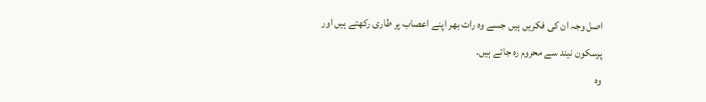اصل وجہ ان کی فکریں ہیں جسے وہ رات بھر اپنے اعصاب پر طاری رکھتے ہیں اور پرسکون نیند سے محروم رہ جاتے ہیں۔
وہ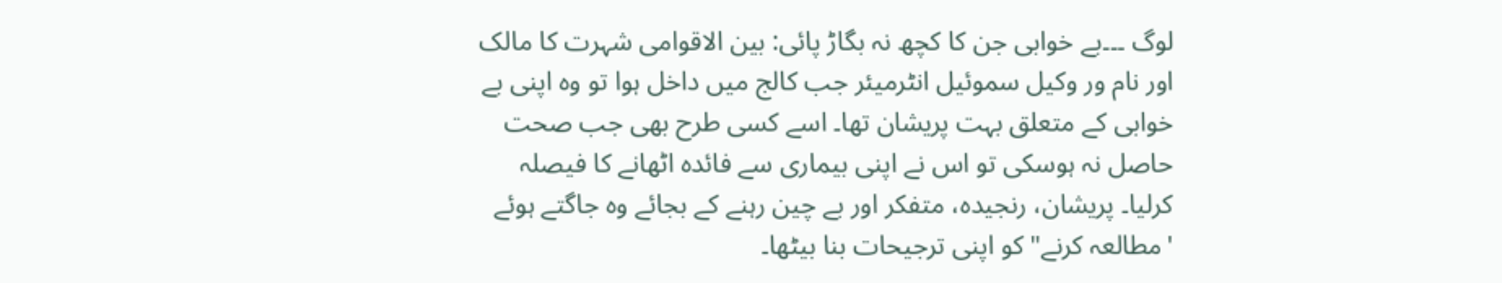لوگ ۔۔۔بے خوابی جن کا کچھ نہ بگاڑ پائی: بین الاقوامی شہرت کا مالک اور نام ور وکیل سموئیل انٹرمیئر جب کالج میں داخل ہوا تو وہ اپنی بے خوابی کے متعلق بہت پریشان تھا۔ اسے کسی طرح بھی جب صحت حاصل نہ ہوسکی تو اس نے اپنی بیماری سے فائدہ اٹھانے کا فیصلہ کرلیا۔ پریشان، رنجیدہ، متفکر اور بے چین رہنے کے بجائے وہ جاگتے ہوئے 'مطالعہ کرنے" کو اپنی ترجیحات بنا بیٹھا۔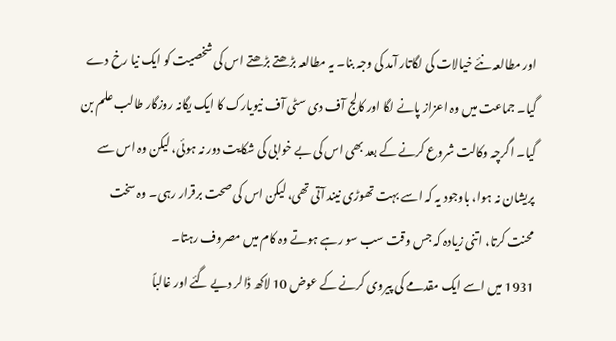اور مطالعہ نئے خیالات کی لگاتار آمد کی وجہ بنا۔ یہ مطالعہ بڑھتے بڑھتے اس کی شخصیت کو ایک نیا رخ دے گیا۔ جماعت میں وہ اعزاز پانے لگا اور کالج آف دی سٹی آف نیویارک کا ایک یگانہ روزگار طالب علم بن گیا۔ اگرچہ وکالت شروع کرنے کے بعد بھی اس کی بے خوابی کی شکایت دور نہ ہوئی، لیکن وہ اس سے پریشان نہ ہوا، باوجود یہ کہ اسے بہت تھوڑی نیند آتی تھی، لیکن اس کی صحت برقرار رہی۔ وہ سخت محنت کرتا، اتنی زیادہ کہ جس وقت سب سو رہے ہوتے وہ کام میں مصروف رہتا۔
1931 میں اسے ایک مقدمے کی پیروی کرنے کے عوض 10 لاکھ ڈالر دیے گئے اور غالباً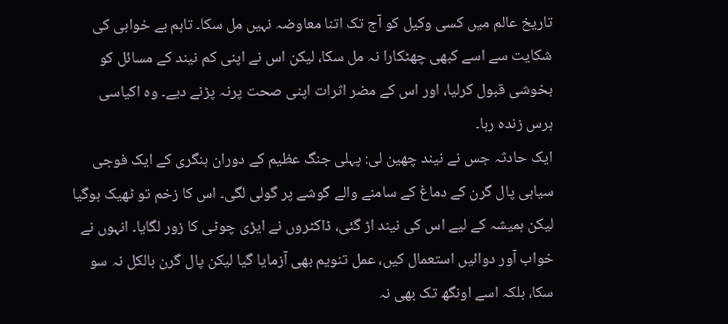تاریخ عالم میں کسی وکیل کو آج تک اتنا معاوضہ نہیں مل سکا۔ تاہم بے خوابی کی شکایت سے اسے کبھی چھٹکارا نہ مل سکا، لیکن اس نے اپنی کم نیند کے مسائل کو بخوشی قبول کرلیا، اور اس کے مضر اثرات اپنی صحت پرنہ پڑنے دیے۔ وہ اکیاسی برس زندہ رہا۔
ایک حادثہ جس نے نیند چھین لی: پہلی جنگ عظیم کے دوران ہنگری کے ایک فوجی سیاہی پال گرن کے دماغ کے سامنے والے گوشے پر گولی لگی۔ اس کا زخم تو ٹھیک ہوگیا لیکن ہمیشہ کے لیے اس کی نیند اڑ گئی، ڈاکٹروں نے ایڑی چوٹی کا زور لگایا۔ انہوں نے خواب آور دوائیں استعمال کیں، عمل تنویم بھی آزمایا گیا لیکن پال گرن بالکل نہ سو سکا، بلکہ اسے اونگھ تک بھی نہ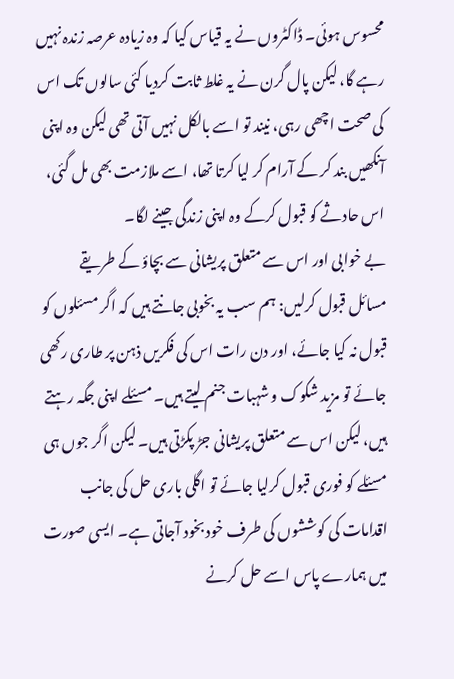محسوس ہوئی۔ ڈاکٹروں نے یہ قیاس کیا کہ وہ زیادہ عرصہ زندہ نہیں رہے گا، لیکن پال گرن نے یہ غلط ثابت کردیا کئی سالوں تک اس کی صحت اچھی رہی، نیند تو اسے بالکل نہیں آتی تھی لیکن وہ اپنی آنکھیں بند کر کے آرام کر لیا کرتا تھا، اسے ملازمت بھی مل گئی، اس حادثے کو قبول کرکے وہ اپنی زندگی جینے لگا۔
بے خوابی اور اس سے متعلق پریشانی سے بچاؤ کے طریقے
مسائل قبول کرلیں: ہم سب یہ بخوبی جانتے ہیں کہ اگر مسئلوں کو قبول نہ کیا جائے، اور دن رات اس کی فکریں ذہن پر طاری رکھی جائے تو مزید شکوک و شہبات جنم لیتے ہیں۔ مسئلے اپنی جگہ رہتے ہیں، لیکن اس سے متعلق پریشانی جڑ پکڑتی ہیں۔ لیکن اگر جوں ہی مسئلے کو فوری قبول کرلیا جائے تو اگلی باری حل کی جانب اقدامات کی کوششوں کی طرف خود بخود آجاتی ہے۔ ایسی صورت میں ہمارے پاس اسے حل کرنے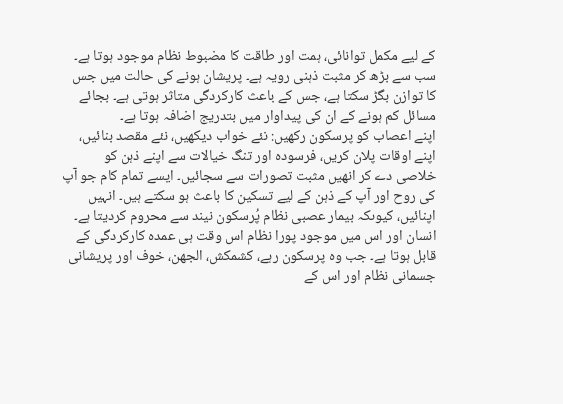کے لیے مکمل توانائی، ہمت اور طاقت کا مضبوط نظام موجود ہوتا ہے۔ سب سے بڑھ کر مثبت ذہنی رویہ ہے۔ پریشان ہونے کی حالت میں جس کا توازن بگڑ سکتا ہے، جس کے باعث کارکردگی متاثر ہوتی ہے۔ بجائے مسائل کم ہونے کے ان کی پیداوار میں بتدریج اضافہ ہوتا ہے۔
اپنے اعصاب کو پرسکون رکھیں: نئے خواب دیکھیں، نئے مقصد بنائیں، اپنے اوقات پلان کریں، فرسودہ اور تنگ خیالات سے اپنے ذہن کو خلاصی دے کر انھیں مثبت تصورات سے سجائیں۔ ایسے تمام کام جو آپ کی روح اور آپ کے ذہن کے لیے تسکین کا باعث ہو سکتے ہیں۔ انہیں اپنائیں، کیوںکہ بیمار عصبی نظام پُرسکون نیند سے محروم کردیتا ہے۔ انسان اور اس میں موجود پورا نظام اس وقت ہی عمدہ کارکردگی کے قابل ہوتا ہے۔ جب وہ پرسکون رہے، کشمکش، الجھن، خوف اور پریشانی جسمانی نظام اور اس کے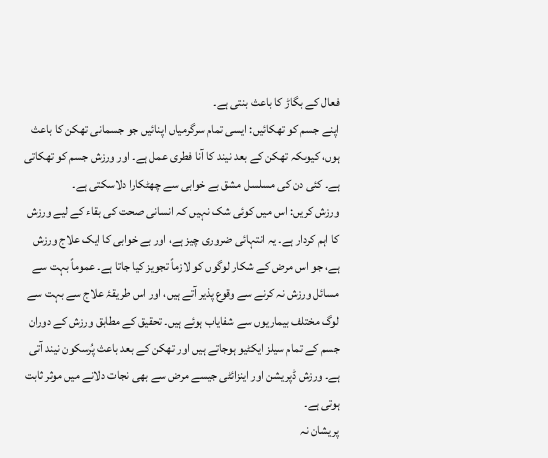فعال کے بگاڑ کا باعث بنتی ہے۔
اپنے جسم کو تھکائیں: ایسی تمام سرگرمیاں اپنائیں جو جسمانی تھکن کا باعث ہوں، کیوںکہ تھکن کے بعد نیند کا آنا فطری عمل ہے۔ اور ورزش جسم کو تھکاتی ہے۔ کئی دن کی مسلسل مشق بے خوابی سے چھٹکارا دلاسکتی ہے۔
ورزش کریں: اس میں کوئی شک نہیں کہ انسانی صحت کی بقاء کے لیے ورزش کا اہم کردار ہے۔ یہ انتہائی ضروری چیز ہے، اور بے خوابی کا ایک علاج ورزش ہے، جو اس مرض کے شکار لوگوں کو لازماً تجویز کیا جاتا ہے۔ عموماً بہت سے مسائل ورزش نہ کرنے سے وقوع پذیر آتے ہیں، اور اس طریقۂ علاج سے بہت سے لوگ مختلف بیماریوں سے شفایاب ہوئے ہیں۔ تحقیق کے مطابق ورزش کے دوران جسم کے تمام سیلز ایکٹیو ہوجاتے ہیں اور تھکن کے بعد باعث پُرسکون نیند آتی ہے۔ ورزش ڈپریشن اور اینزائٹی جیسے مرض سے بھی نجات دلانے میں موثر ثابت ہوتی ہے۔
پریشان نہ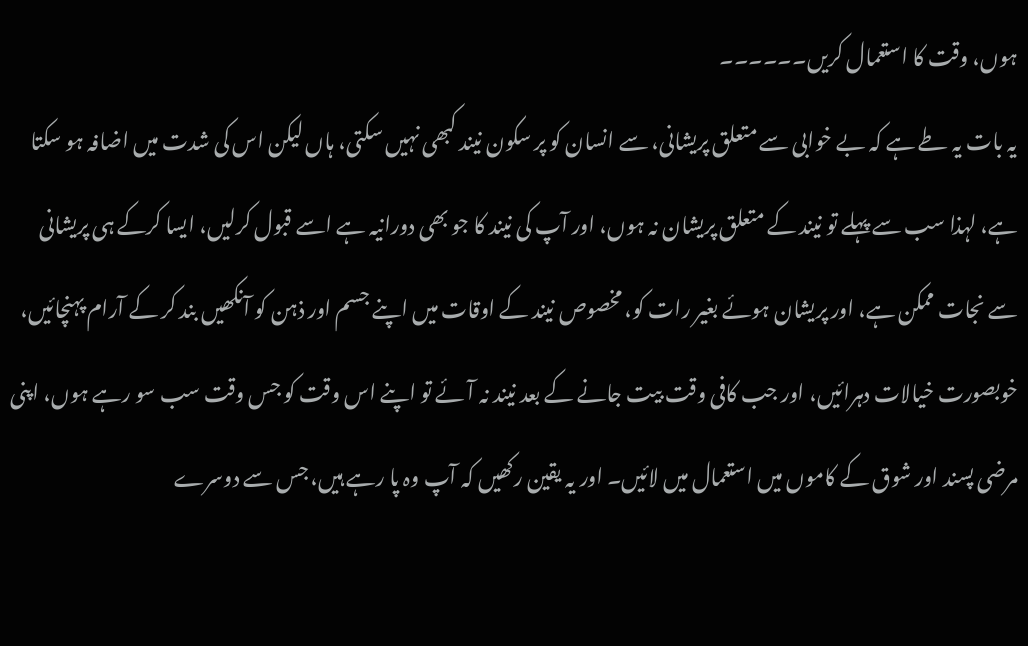ہوں، وقت کا استعمال کریں۔۔۔۔۔۔
یہ بات یہ طے ہے کہ بے خوابی سے متعلق پریشانی، سے انسان کو پر سکون نیند کبھی نہیں سکتی، ہاں لیکن اس کی شدت میں اضافہ ہو سکتا ہے، لہذا سب سے پہلے تو نیند کے متعلق پریشان نہ ہوں، اور آپ کی نیند کا جو بھی دورانیہ ہے اسے قبول کرلیں، ایسا کرکے ہی پریشانی سے نجات ممکن ہے، اور پریشان ہوئے بغیر رات کو، مخصوص نیند کے اوقات میں اپنے جسم اور ذہن کو آنکھیں بند کر کے آرام پہنچائیں، خوبصورت خیالات دہرائیں، اور جب کافی وقت بیت جانے کے بعد نیند نہ آئے تو اپنے اس وقت کو جس وقت سب سو رہے ہوں، اپنی مرضی پسند اور شوق کے کاموں میں استعمال میں لائیں۔ اور یہ یقین رکھیں کہ آپ وہ پا رہے ہیں، جس سے دوسرے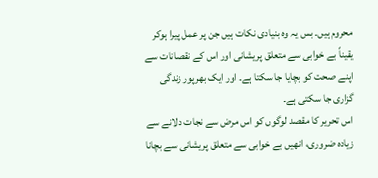محروم ہیں۔ بس یہ وہ بنیادی نکات ہیں جن پر عمل پیرا ہوکر یقیناً بے خوابی سے متعلق پریشانی اور اس کے نقصانات سے اپنے صحت کو بچایا جا سکتا ہے۔ اور ایک بھرپور زندگی گزاری جا سکتی ہے۔
اس تحریر کا مقصد لوگوں کو اس مرض سے نجات دلانے سے زیادہ ضروری، انھیں بے خوابی سے متعلق پریشانی سے بچانا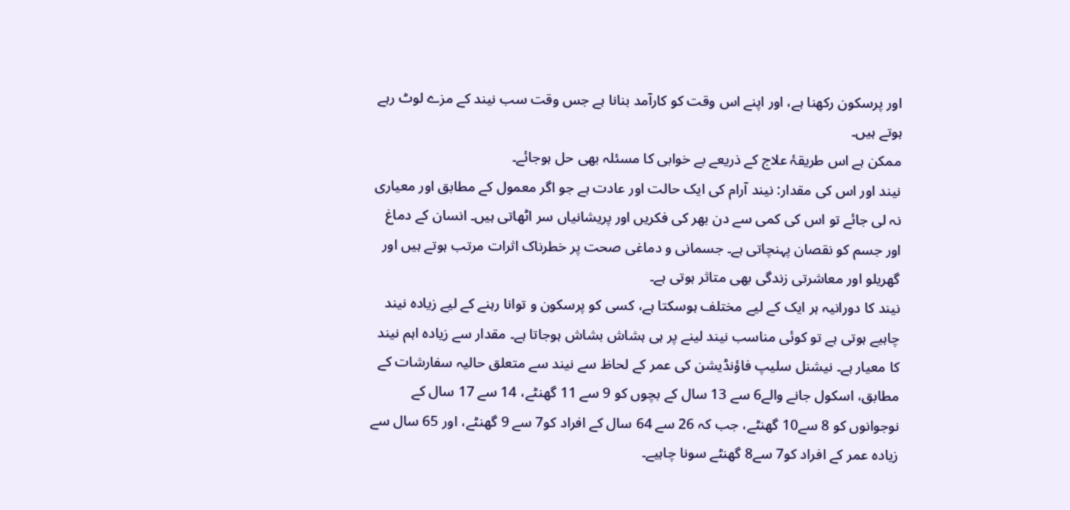اور پرسکون رکھنا ہے، اور اپنے اس وقت کو کارآمد بنانا ہے جس وقت سب نیند کے مزے لوٹ رہے ہوتے ہیں۔
ممکن ہے اس طریقۂ علاج کے ذریعے بے خوابی کا مسئلہ بھی حل ہوجائے۔
نیند اور اس کی مقدار: نیند آرام کی ایک حالت اور عادت ہے جو اگر معمول کے مطابق اور معیاری نہ لی جائے تو اس کی کمی سے دن بھر کی فکریں اور پریشانیاں سر اٹھاتی ہیں۔ انسان کے دماغ اور جسم کو نقصان پہنچاتی ہے۔ جسمانی و دماغی صحت پر خطرناک اثرات مرتب ہوتے ہیں اور گھریلو اور معاشرتی زندگی بھی متاثر ہوتی ہے۔
نیند کا دورانیہ ہر ایک کے لیے مختلف ہوسکتا ہے، کسی کو پرسکون و توانا رہنے کے لیے زیادہ نیند چاہیے ہوتی ہے تو کوئی مناسب نیند لینے پر ہی ہشاش بشاش ہوجاتا ہے۔ مقدار سے زیادہ اہم نیند کا معیار ہے۔ نیشنل سلیپ فاؤنڈیشن کی عمر کے لحاظ سے نیند سے متعلق حالیہ سفارشات کے مطابق، اسکول جانے والے6 سے 13 سال کے بچوں کو 9 سے 11 گھنٹے، 14 سے 17 سال کے نوجوانوں کو 8 سے10 گھنٹے، جب کہ 26 سے 64 سال کے افراد کو7 سے 9 گھنٹے، اور 65 سال سے زیادہ عمر کے افراد کو7 سے8 گھنٹے سونا چاہیے۔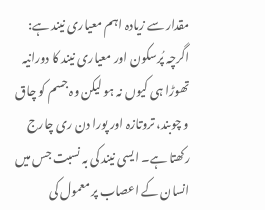مقدار سے زیادہ اہم معیاری نیند ہے: اگرچہ پُرسکون اور معیاری نیند کا دورانیہ تھوڑا ہی کیوں نہ ہو لیکن وہ جسم کو چاق و چوبند، تروتازہ اور پورا دن ری چارج رکھتا ہے۔ ایسی نیند کی بہ نسبت جس میں انسان کے اعصاب پر معمول کی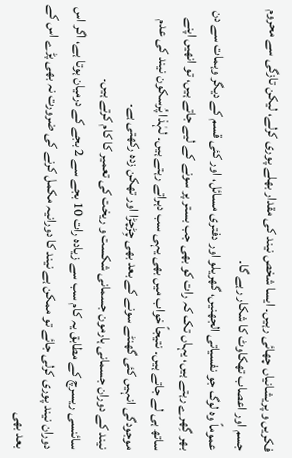فکریں و پریشانیاں چھائی رہیں۔ ایسا شخص نیند کی مقدار بھلے پوری کرلے، لیکن تازگی سے محروم جسم اور اعصاب تھکاوٹ کا شکار رہے گا۔
عموماً وہ لوگ جو نفسیاتی الجھنیں، گھریلو اور دفتری مسائل، اور کئی قسم کے دیگر وہمات سے دن بھر گِھرے رہتے ہیں، یہاں تک کہ رات کو بھی جب بستر پر سونے کے لیے جاتے ہیں، تو انھیں اپنے ساتھ ہی لے جاتے ہیں۔ نتیجاً خواب میں بھی یہی سب دہراتے رہتے ہیں۔ لہٰذا پُرسکون نیند کی عدم موجودگی انہیں کئی گھنٹے سونے کے بعد بھی چِڑچڑا اور تھکن زدہ رکھتی ہے۔
نیند کے دوران جسمانی ہارمون جسمانی شکست و ریخت کی تعمیر کا کام کرتے ہیں۔
سائنسی ریسرچ کے مطابق یہ کام سب سے زیادہ رات 10 بجے سے 2 بجے کے درمیان ہوتا ہے، اگر اس دوران نیند پوری کرلی جائے تو ممکن ہے نیند کا دورانیہ مکمل کرنے کی ضرورت نہ بھی پڑے اس کے بعد بھی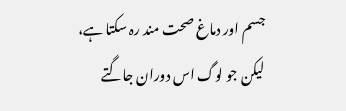جسم اور دماغ صحت مند رہ سکتا ہے، لیکن جو لوگ اس دوران جاگتے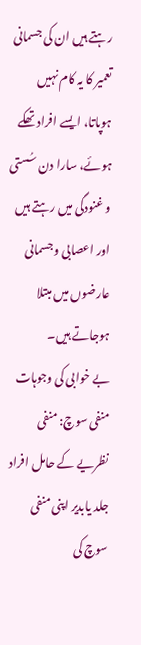رہتے ہیں ان کی جسمانی تعمیر کا یہ کام نہیں ہوپاتا، ایسے افراد تھکے ہوئے، سارا دن سُستی و غنودگی میں رہتے ہیں اور اعصابی وجسمانی عارضوں میں مبتلا ہوجاتے ہیں۔
بے خوابی کی وجوہات
منفی سوچ: منفی نظریے کے حامل افراد جلد یابدیر اپنی منفی سوچ کی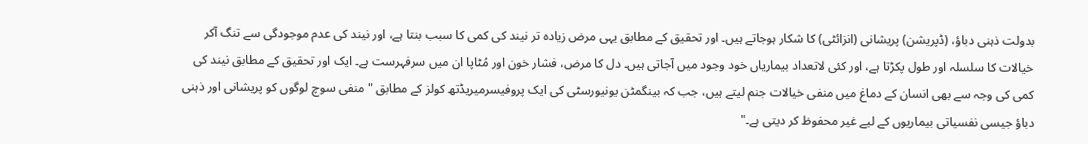بدولت ذہنی دباؤ، (ڈپریشن) پریشانی (انزائٹی) کا شکار ہوجاتے ہیں۔ اور تحقیق کے مطابق یہی مرض زیادہ تر نیند کی کمی کا سبب بنتا ہے، اور نیند کی عدم موجودگی سے تنگ آکر خیالات کا سلسلہ اور طول پکڑتا ہے، اور کئی لاتعداد بیماریاں خود وجود میں آجاتی ہیں۔ دل کا مرض، فشار خون اور مُٹاپا ان میں سرفہرست ہے۔ ایک اور تحقیق کے مطابق نیند کی کمی کی وجہ سے بھی انسان کے دماغ میں منفی خیالات جنم لیتے ہیں، جب کہ بینگمٹن یونیورسٹی کی ایک پروفیسرمیریڈتھ کولز کے مطابق "منفی سوچ لوگوں کو پریشانی اور ذہنی دباؤ جیسی نفسیاتی بیماریوں کے لیے غیر محفوظ کر دیتی ہے۔"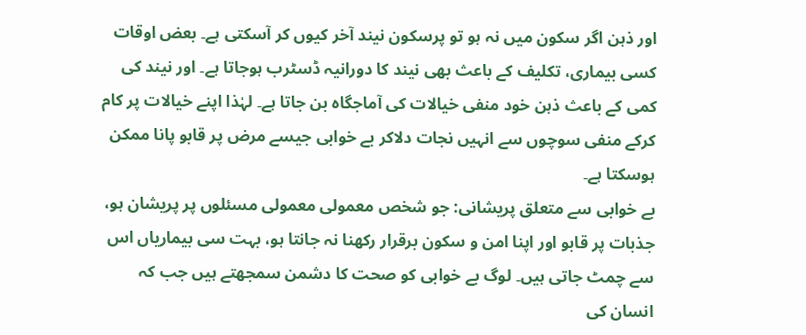اور ذہن اگر سکون میں نہ ہو تو پرسکون نیند آخر کیوں کر آسکتی ہے۔ بعض اوقات کسی بیماری، تکلیف کے باعث بھی نیند کا دورانیہ ڈسٹرب ہوجاتا ہے۔ اور نیند کی کمی کے باعث ذہن خود منفی خیالات کی آماجگاہ بن جاتا ہے۔ لہٰذا اپنے خیالات پر کام کرکے منفی سوچوں سے انہیں نجات دلاکر بے خوابی جیسے مرض پر قابو پانا ممکن ہوسکتا ہے۔
بے خوابی سے متعلق پریشانی: جو شخص معمولی معمولی مسئلوں پر پریشان ہو، جذبات پر قابو اور اپنا امن و سکون برقرار رکھنا نہ جانتا ہو، بہت سی بیماریاں اس سے چمٹ جاتی ہیں۔ لوگ بے خوابی کو صحت کا دشمن سمجھتے ہیں جب کہ انسان کی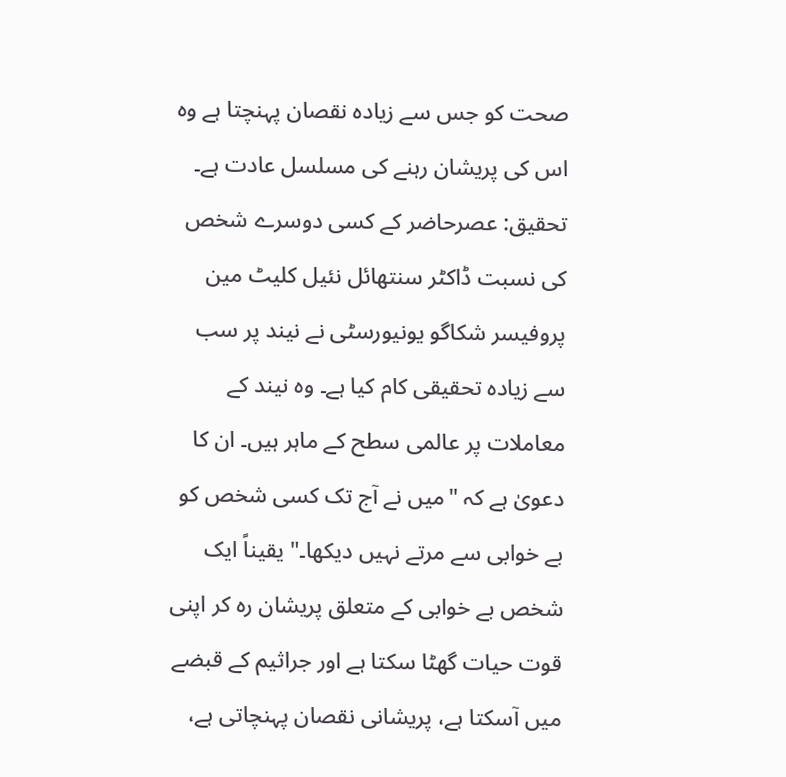صحت کو جس سے زیادہ نقصان پہنچتا ہے وہ اس کی پریشان رہنے کی مسلسل عادت ہے۔
تحقیق: عصرحاضر کے کسی دوسرے شخص کی نسبت ڈاکٹر سنتھائل نئیل کلیٹ مین پروفیسر شکاگو یونیورسٹی نے نیند پر سب سے زیادہ تحقیقی کام کیا ہے۔ وہ نیند کے معاملات پر عالمی سطح کے ماہر ہیں۔ ان کا دعویٰ ہے کہ "میں نے آج تک کسی شخص کو بے خوابی سے مرتے نہیں دیکھا۔" یقیناً ایک شخص بے خوابی کے متعلق پریشان رہ کر اپنی قوت حیات گھٹا سکتا ہے اور جراثیم کے قبضے میں آسکتا ہے، پریشانی نقصان پہنچاتی ہے،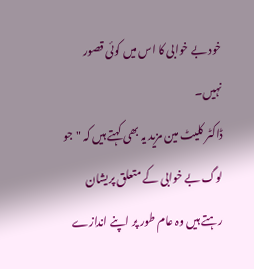خود بے خوابی کا اس میں کوئی قصور نہیں۔
ڈاکٹر کلیٹ مین مزید یہ بھی کہتے ہیں کہ "جو لوگ بے خوابی کے متعلق پریشان رہتے ہیں وہ عام طور پر اپنے اندازے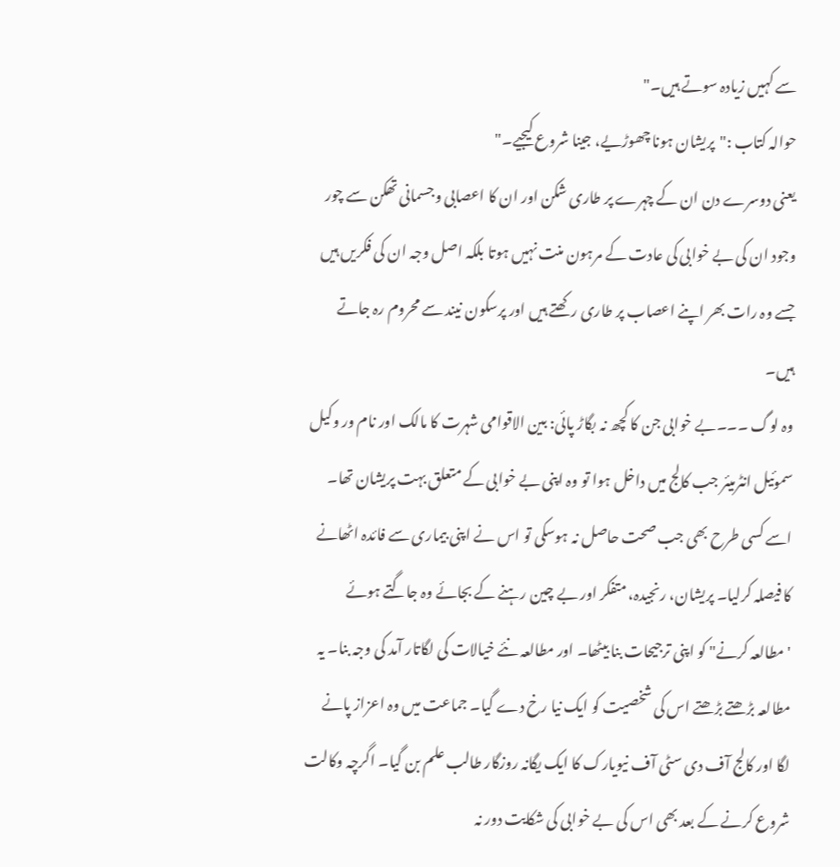سے کہیں زیادہ سوتے ہیں۔"
حوالہ کتاب :"پریشان ہونا چھوڑیے، جینا شروع کیجیے۔"
یعنی دوسرے دن ان کے چہرے پر طاری شکن اور ان کا اعصابی وجسمانی تھکن سے چور وجود ان کی بے خوابی کی عادت کے مرہون منت نہیں ہوتا بلکہ اصل وجہ ان کی فکریں ہیں جسے وہ رات بھر اپنے اعصاب پر طاری رکھتے ہیں اور پرسکون نیند سے محروم رہ جاتے ہیں۔
وہ لوگ ۔۔۔بے خوابی جن کا کچھ نہ بگاڑ پائی: بین الاقوامی شہرت کا مالک اور نام ور وکیل سموئیل انٹرمیئر جب کالج میں داخل ہوا تو وہ اپنی بے خوابی کے متعلق بہت پریشان تھا۔ اسے کسی طرح بھی جب صحت حاصل نہ ہوسکی تو اس نے اپنی بیماری سے فائدہ اٹھانے کا فیصلہ کرلیا۔ پریشان، رنجیدہ، متفکر اور بے چین رہنے کے بجائے وہ جاگتے ہوئے 'مطالعہ کرنے" کو اپنی ترجیحات بنا بیٹھا۔ اور مطالعہ نئے خیالات کی لگاتار آمد کی وجہ بنا۔ یہ مطالعہ بڑھتے بڑھتے اس کی شخصیت کو ایک نیا رخ دے گیا۔ جماعت میں وہ اعزاز پانے لگا اور کالج آف دی سٹی آف نیویارک کا ایک یگانہ روزگار طالب علم بن گیا۔ اگرچہ وکالت شروع کرنے کے بعد بھی اس کی بے خوابی کی شکایت دور نہ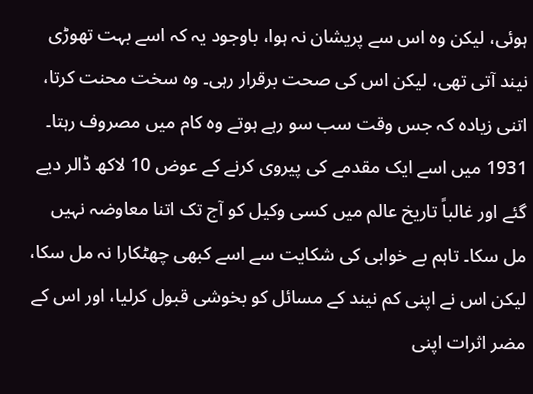ہوئی، لیکن وہ اس سے پریشان نہ ہوا، باوجود یہ کہ اسے بہت تھوڑی نیند آتی تھی، لیکن اس کی صحت برقرار رہی۔ وہ سخت محنت کرتا، اتنی زیادہ کہ جس وقت سب سو رہے ہوتے وہ کام میں مصروف رہتا۔
1931 میں اسے ایک مقدمے کی پیروی کرنے کے عوض 10 لاکھ ڈالر دیے گئے اور غالباً تاریخ عالم میں کسی وکیل کو آج تک اتنا معاوضہ نہیں مل سکا۔ تاہم بے خوابی کی شکایت سے اسے کبھی چھٹکارا نہ مل سکا، لیکن اس نے اپنی کم نیند کے مسائل کو بخوشی قبول کرلیا، اور اس کے مضر اثرات اپنی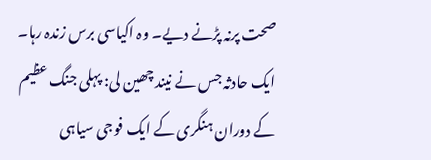صحت پرنہ پڑنے دیے۔ وہ اکیاسی برس زندہ رہا۔
ایک حادثہ جس نے نیند چھین لی: پہلی جنگ عظیم کے دوران ہنگری کے ایک فوجی سیاہی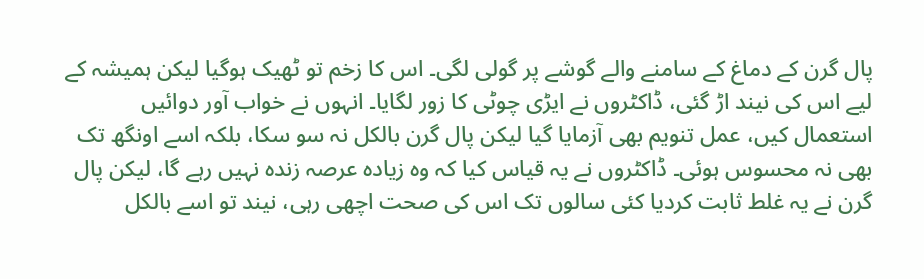پال گرن کے دماغ کے سامنے والے گوشے پر گولی لگی۔ اس کا زخم تو ٹھیک ہوگیا لیکن ہمیشہ کے لیے اس کی نیند اڑ گئی، ڈاکٹروں نے ایڑی چوٹی کا زور لگایا۔ انہوں نے خواب آور دوائیں استعمال کیں، عمل تنویم بھی آزمایا گیا لیکن پال گرن بالکل نہ سو سکا، بلکہ اسے اونگھ تک بھی نہ محسوس ہوئی۔ ڈاکٹروں نے یہ قیاس کیا کہ وہ زیادہ عرصہ زندہ نہیں رہے گا، لیکن پال گرن نے یہ غلط ثابت کردیا کئی سالوں تک اس کی صحت اچھی رہی، نیند تو اسے بالکل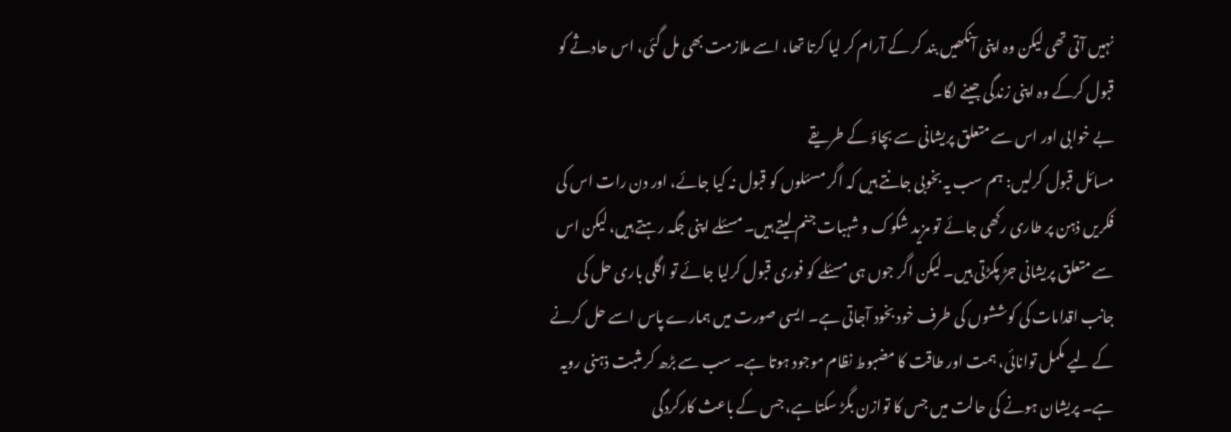نہیں آتی تھی لیکن وہ اپنی آنکھیں بند کر کے آرام کر لیا کرتا تھا، اسے ملازمت بھی مل گئی، اس حادثے کو قبول کرکے وہ اپنی زندگی جینے لگا۔
بے خوابی اور اس سے متعلق پریشانی سے بچاؤ کے طریقے
مسائل قبول کرلیں: ہم سب یہ بخوبی جانتے ہیں کہ اگر مسئلوں کو قبول نہ کیا جائے، اور دن رات اس کی فکریں ذہن پر طاری رکھی جائے تو مزید شکوک و شہبات جنم لیتے ہیں۔ مسئلے اپنی جگہ رہتے ہیں، لیکن اس سے متعلق پریشانی جڑ پکڑتی ہیں۔ لیکن اگر جوں ہی مسئلے کو فوری قبول کرلیا جائے تو اگلی باری حل کی جانب اقدامات کی کوششوں کی طرف خود بخود آجاتی ہے۔ ایسی صورت میں ہمارے پاس اسے حل کرنے کے لیے مکمل توانائی، ہمت اور طاقت کا مضبوط نظام موجود ہوتا ہے۔ سب سے بڑھ کر مثبت ذہنی رویہ ہے۔ پریشان ہونے کی حالت میں جس کا توازن بگڑ سکتا ہے، جس کے باعث کارکردگی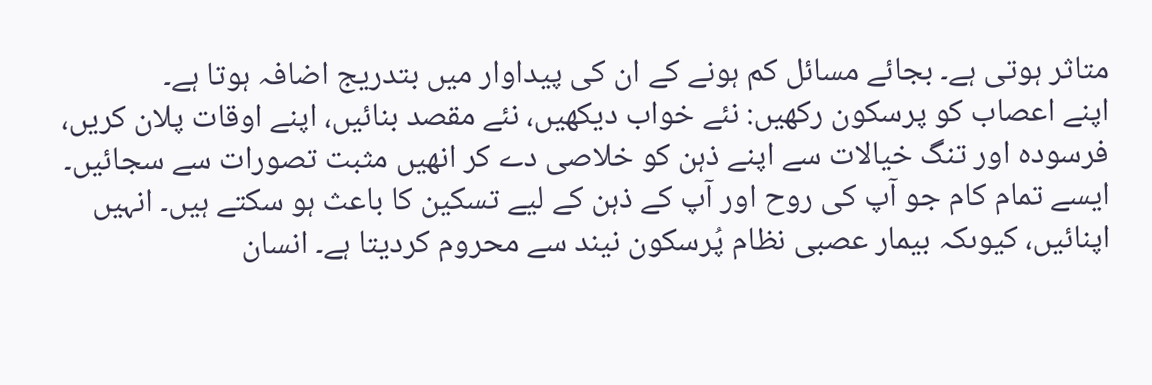متاثر ہوتی ہے۔ بجائے مسائل کم ہونے کے ان کی پیداوار میں بتدریج اضافہ ہوتا ہے۔
اپنے اعصاب کو پرسکون رکھیں: نئے خواب دیکھیں، نئے مقصد بنائیں، اپنے اوقات پلان کریں، فرسودہ اور تنگ خیالات سے اپنے ذہن کو خلاصی دے کر انھیں مثبت تصورات سے سجائیں۔ ایسے تمام کام جو آپ کی روح اور آپ کے ذہن کے لیے تسکین کا باعث ہو سکتے ہیں۔ انہیں اپنائیں، کیوںکہ بیمار عصبی نظام پُرسکون نیند سے محروم کردیتا ہے۔ انسان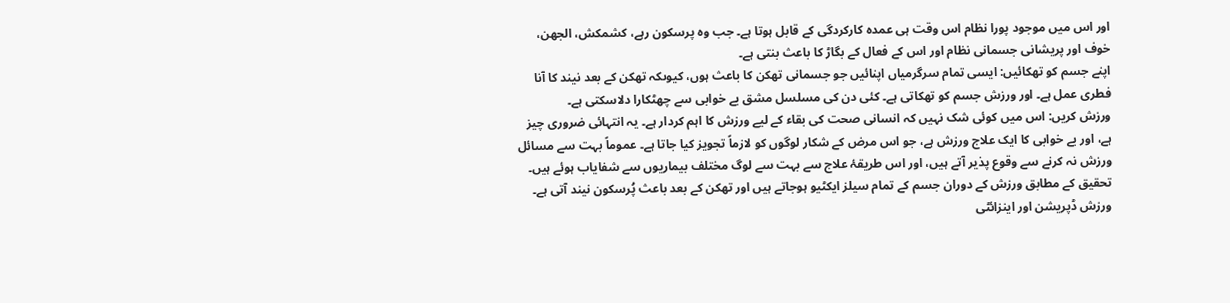اور اس میں موجود پورا نظام اس وقت ہی عمدہ کارکردگی کے قابل ہوتا ہے۔ جب وہ پرسکون رہے، کشمکش، الجھن، خوف اور پریشانی جسمانی نظام اور اس کے فعال کے بگاڑ کا باعث بنتی ہے۔
اپنے جسم کو تھکائیں: ایسی تمام سرگرمیاں اپنائیں جو جسمانی تھکن کا باعث ہوں، کیوںکہ تھکن کے بعد نیند کا آنا فطری عمل ہے۔ اور ورزش جسم کو تھکاتی ہے۔ کئی دن کی مسلسل مشق بے خوابی سے چھٹکارا دلاسکتی ہے۔
ورزش کریں: اس میں کوئی شک نہیں کہ انسانی صحت کی بقاء کے لیے ورزش کا اہم کردار ہے۔ یہ انتہائی ضروری چیز ہے، اور بے خوابی کا ایک علاج ورزش ہے، جو اس مرض کے شکار لوگوں کو لازماً تجویز کیا جاتا ہے۔ عموماً بہت سے مسائل ورزش نہ کرنے سے وقوع پذیر آتے ہیں، اور اس طریقۂ علاج سے بہت سے لوگ مختلف بیماریوں سے شفایاب ہوئے ہیں۔ تحقیق کے مطابق ورزش کے دوران جسم کے تمام سیلز ایکٹیو ہوجاتے ہیں اور تھکن کے بعد باعث پُرسکون نیند آتی ہے۔ ورزش ڈپریشن اور اینزائٹی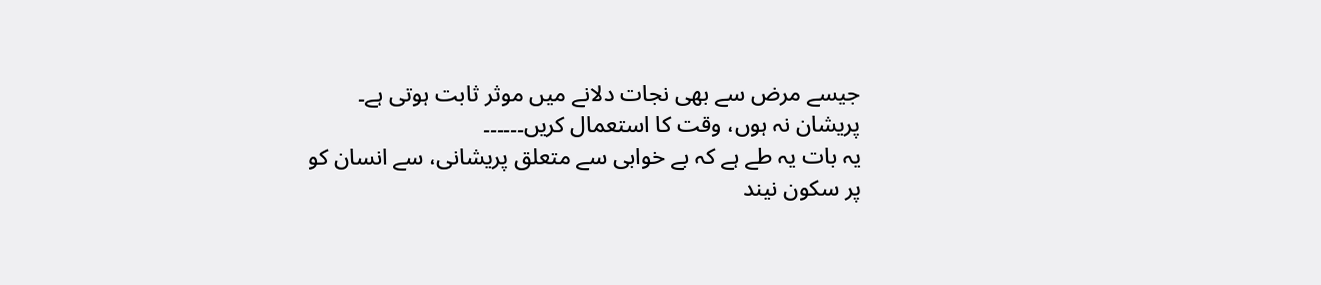جیسے مرض سے بھی نجات دلانے میں موثر ثابت ہوتی ہے۔
پریشان نہ ہوں، وقت کا استعمال کریں۔۔۔۔۔۔
یہ بات یہ طے ہے کہ بے خوابی سے متعلق پریشانی، سے انسان کو پر سکون نیند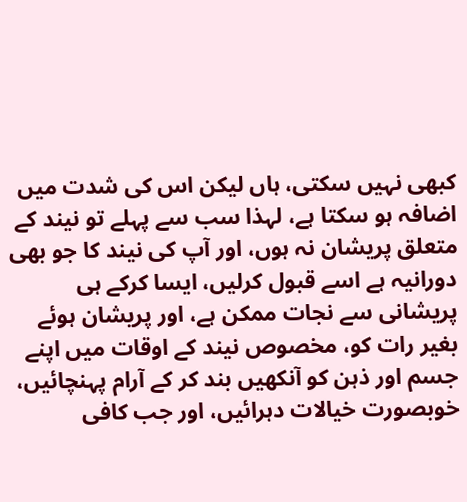کبھی نہیں سکتی، ہاں لیکن اس کی شدت میں اضافہ ہو سکتا ہے، لہذا سب سے پہلے تو نیند کے متعلق پریشان نہ ہوں، اور آپ کی نیند کا جو بھی دورانیہ ہے اسے قبول کرلیں، ایسا کرکے ہی پریشانی سے نجات ممکن ہے، اور پریشان ہوئے بغیر رات کو، مخصوص نیند کے اوقات میں اپنے جسم اور ذہن کو آنکھیں بند کر کے آرام پہنچائیں، خوبصورت خیالات دہرائیں، اور جب کافی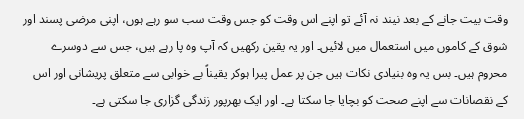وقت بیت جانے کے بعد نیند نہ آئے تو اپنے اس وقت کو جس وقت سب سو رہے ہوں، اپنی مرضی پسند اور شوق کے کاموں میں استعمال میں لائیں۔ اور یہ یقین رکھیں کہ آپ وہ پا رہے ہیں، جس سے دوسرے محروم ہیں۔ بس یہ وہ بنیادی نکات ہیں جن پر عمل پیرا ہوکر یقیناً بے خوابی سے متعلق پریشانی اور اس کے نقصانات سے اپنے صحت کو بچایا جا سکتا ہے۔ اور ایک بھرپور زندگی گزاری جا سکتی ہے۔